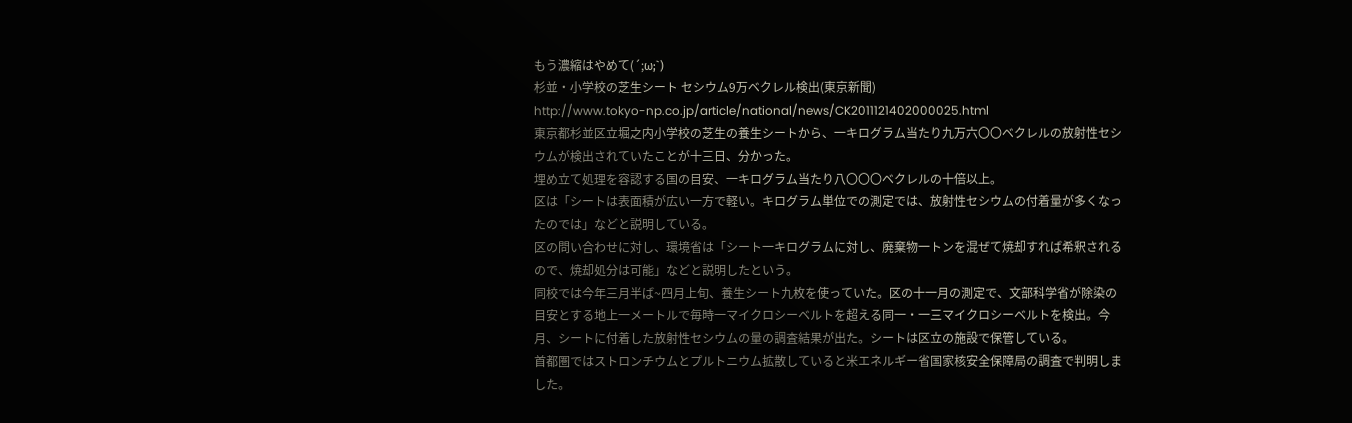もう濃縮はやめて(´;ω;`)
杉並・小学校の芝生シート セシウム9万ベクレル検出(東京新聞)
http://www.tokyo-np.co.jp/article/national/news/CK2011121402000025.html
東京都杉並区立堀之内小学校の芝生の養生シートから、一キログラム当たり九万六〇〇ベクレルの放射性セシウムが検出されていたことが十三日、分かった。
埋め立て処理を容認する国の目安、一キログラム当たり八〇〇〇ベクレルの十倍以上。
区は「シートは表面積が広い一方で軽い。キログラム単位での測定では、放射性セシウムの付着量が多くなったのでは」などと説明している。
区の問い合わせに対し、環境省は「シート一キログラムに対し、廃棄物一トンを混ぜて焼却すれば希釈されるので、焼却処分は可能」などと説明したという。
同校では今年三月半ば~四月上旬、養生シート九枚を使っていた。区の十一月の測定で、文部科学省が除染の目安とする地上一メートルで毎時一マイクロシーベルトを超える同一・一三マイクロシーベルトを検出。今月、シートに付着した放射性セシウムの量の調査結果が出た。シートは区立の施設で保管している。
首都圏ではストロンチウムとプルトニウム拡散していると米エネルギー省国家核安全保障局の調査で判明しました。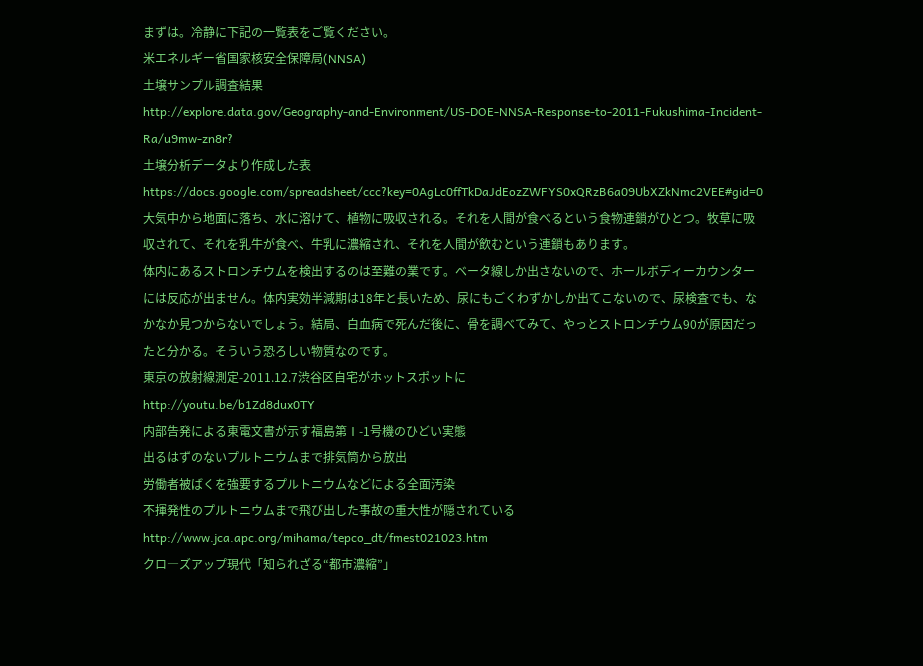まずは。冷静に下記の一覧表をご覧ください。
米エネルギー省国家核安全保障局(NNSA)
土壌サンプル調査結果
http://explore.data.gov/Geography-and-Environment/US-DOE-NNSA-Response-to-2011-Fukushima-Incident-Ra/u9mw-zn8r?
土壌分析データより作成した表
https://docs.google.com/spreadsheet/ccc?key=0AgLc0ffTkDaJdEozZWFYS0xQRzB6a09UbXZkNmc2VEE#gid=0
大気中から地面に落ち、水に溶けて、植物に吸収される。それを人間が食べるという食物連鎖がひとつ。牧草に吸収されて、それを乳牛が食べ、牛乳に濃縮され、それを人間が飲むという連鎖もあります。
体内にあるストロンチウムを検出するのは至難の業です。ベータ線しか出さないので、ホールボディーカウンターには反応が出ません。体内実効半減期は18年と長いため、尿にもごくわずかしか出てこないので、尿検査でも、なかなか見つからないでしょう。結局、白血病で死んだ後に、骨を調べてみて、やっとストロンチウム90が原因だったと分かる。そういう恐ろしい物質なのです。
東京の放射線測定-2011.12.7渋谷区自宅がホットスポットに
http://youtu.be/b1Zd8dux0TY
内部告発による東電文書が示す福島第Ⅰ-1号機のひどい実態
出るはずのないプルトニウムまで排気筒から放出
労働者被ばくを強要するプルトニウムなどによる全面汚染
不揮発性のプルトニウムまで飛び出した事故の重大性が隠されている
http://www.jca.apc.org/mihama/tepco_dt/fmest021023.htm
クロ―ズアップ現代「知られざる“都市濃縮”」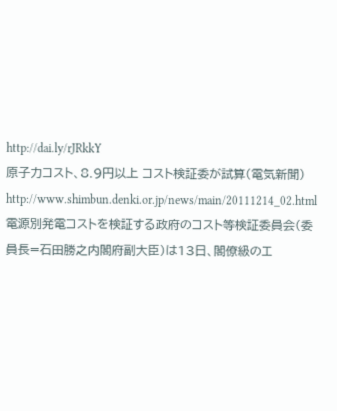http://dai.ly/rJRkkY
原子力コスト、8.9円以上 コスト検証委が試算(電気新聞)
http://www.shimbun.denki.or.jp/news/main/20111214_02.html
電源別発電コストを検証する政府のコスト等検証委員会(委員長=石田勝之内閣府副大臣)は13日、閣僚級のエ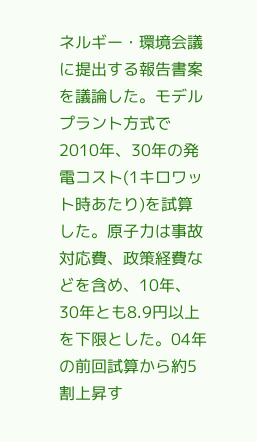ネルギー・環境会議に提出する報告書案を議論した。モデルプラント方式で2010年、30年の発電コスト(1キロワット時あたり)を試算した。原子力は事故対応費、政策経費などを含め、10年、30年とも8.9円以上を下限とした。04年の前回試算から約5割上昇す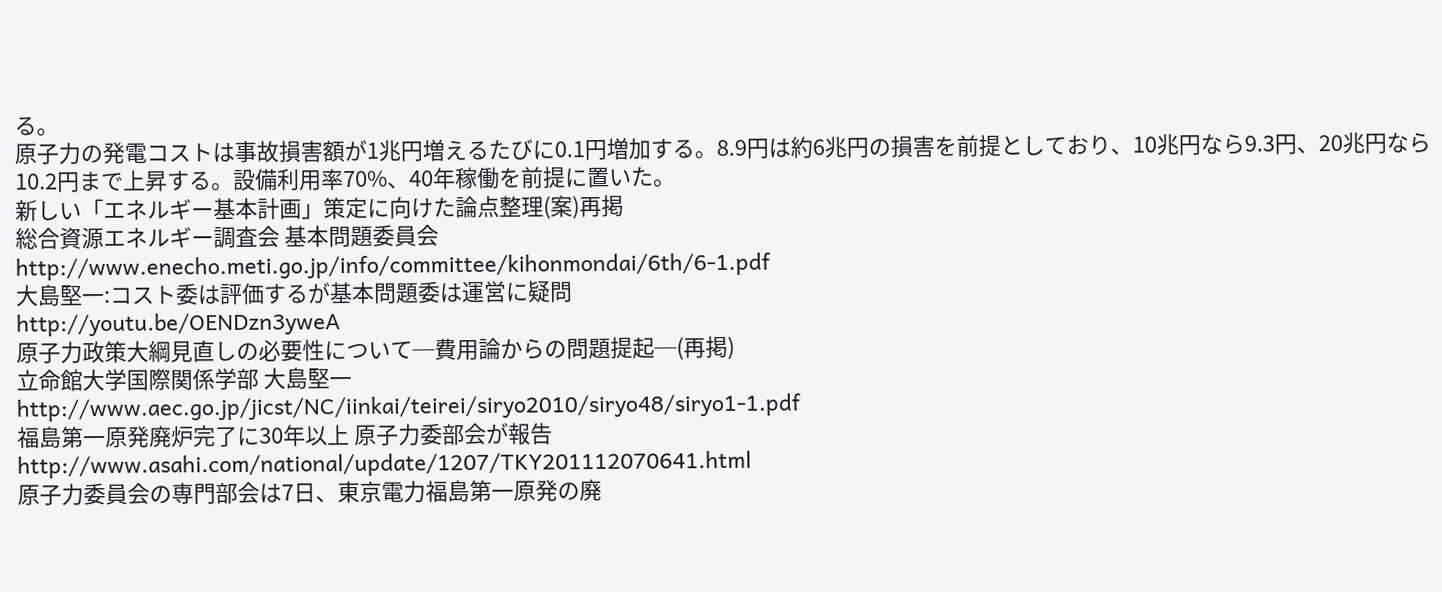る。
原子力の発電コストは事故損害額が1兆円増えるたびに0.1円増加する。8.9円は約6兆円の損害を前提としており、10兆円なら9.3円、20兆円なら10.2円まで上昇する。設備利用率70%、40年稼働を前提に置いた。
新しい「エネルギー基本計画」策定に向けた論点整理(案)再掲
総合資源エネルギー調査会 基本問題委員会
http://www.enecho.meti.go.jp/info/committee/kihonmondai/6th/6-1.pdf
大島堅一:コスト委は評価するが基本問題委は運営に疑問
http://youtu.be/OENDzn3yweA
原子力政策大綱見直しの必要性について─費用論からの問題提起─(再掲)
立命館大学国際関係学部 大島堅一
http://www.aec.go.jp/jicst/NC/iinkai/teirei/siryo2010/siryo48/siryo1-1.pdf
福島第一原発廃炉完了に30年以上 原子力委部会が報告
http://www.asahi.com/national/update/1207/TKY201112070641.html
原子力委員会の専門部会は7日、東京電力福島第一原発の廃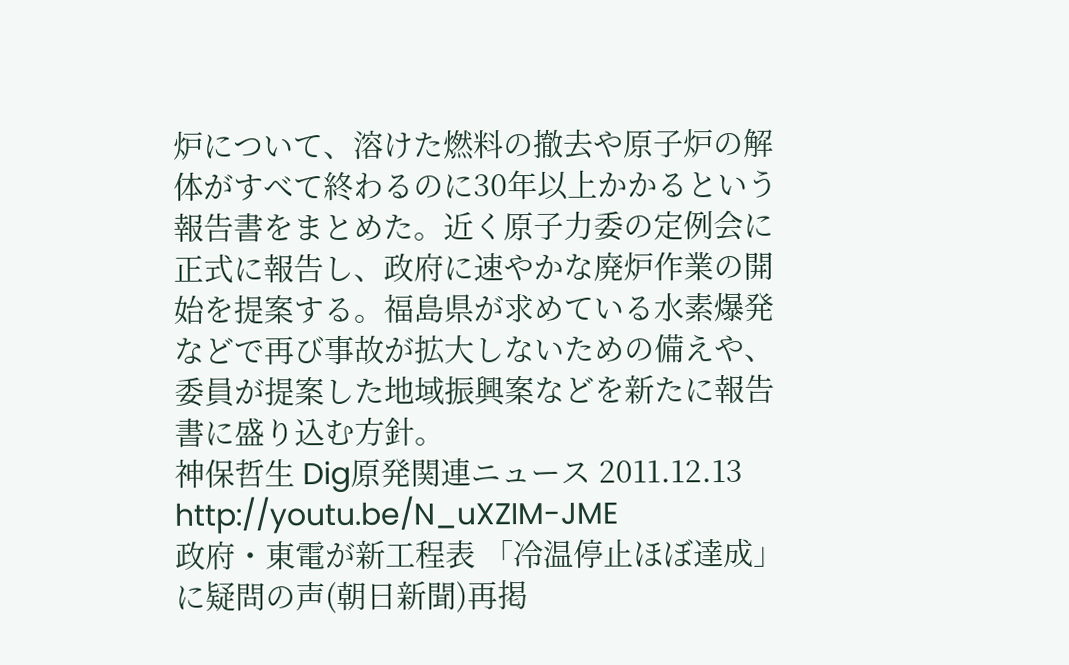炉について、溶けた燃料の撤去や原子炉の解体がすべて終わるのに30年以上かかるという報告書をまとめた。近く原子力委の定例会に正式に報告し、政府に速やかな廃炉作業の開始を提案する。福島県が求めている水素爆発などで再び事故が拡大しないための備えや、委員が提案した地域振興案などを新たに報告書に盛り込む方針。
神保哲生 Dig原発関連ニュース 2011.12.13
http://youtu.be/N_uXZIM-JME
政府・東電が新工程表 「冷温停止ほぼ達成」に疑問の声(朝日新聞)再掲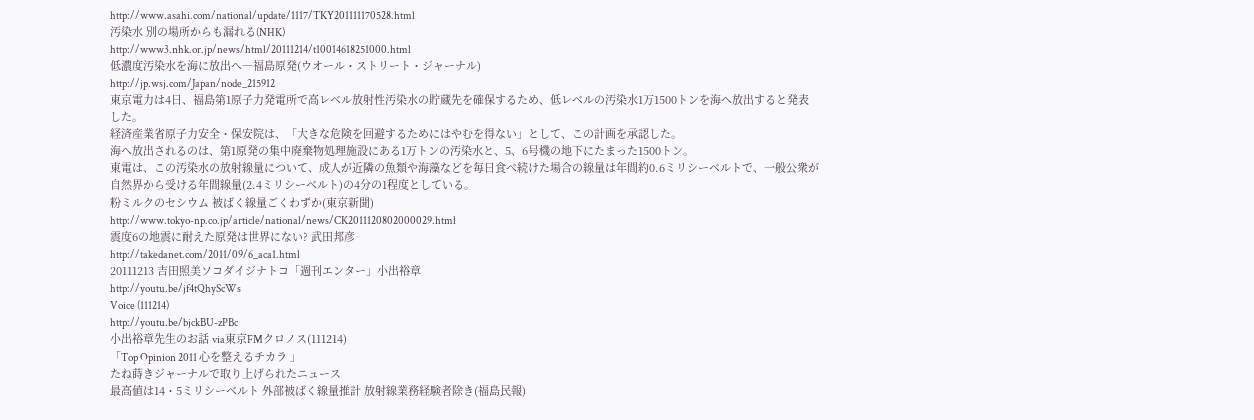http://www.asahi.com/national/update/1117/TKY201111170528.html
汚染水 別の場所からも漏れる(NHK)
http://www3.nhk.or.jp/news/html/20111214/t10014618251000.html
低濃度汚染水を海に放出へ―福島原発(ウオール・ストリート・ジャーナル)
http://jp.wsj.com/Japan/node_215912
東京電力は4日、福島第1原子力発電所で高レベル放射性汚染水の貯蔵先を確保するため、低レベルの汚染水1万1500トンを海へ放出すると発表した。
経済産業省原子力安全・保安院は、「大きな危険を回避するためにはやむを得ない」として、この計画を承認した。
海へ放出されるのは、第1原発の集中廃棄物処理施設にある1万トンの汚染水と、5、6号機の地下にたまった1500トン。
東電は、この汚染水の放射線量について、成人が近隣の魚類や海藻などを毎日食べ続けた場合の線量は年間約0.6ミリシーベルトで、一般公衆が自然界から受ける年間線量(2.4ミリシーベルト)の4分の1程度としている。
粉ミルクのセシウム 被ばく線量ごくわずか(東京新聞)
http://www.tokyo-np.co.jp/article/national/news/CK2011120802000029.html
震度6の地震に耐えた原発は世界にない? 武田邦彦
http://takedanet.com/2011/09/6_aca1.html
20111213 吉田照美ソコダイジナトコ「週刊エンター」小出裕章
http://youtu.be/jf4tQhyScWs
Voice (111214)
http://youtu.be/bjckBU-zPBc
小出裕章先生のお話 via東京FMクロノス(111214)
「Top Opinion 2011 心を整えるチカラ 」
たね蒔きジャーナルで取り上げられたニュース
最高値は14・5ミリシーベルト 外部被ばく線量推計 放射線業務経験者除き(福島民報)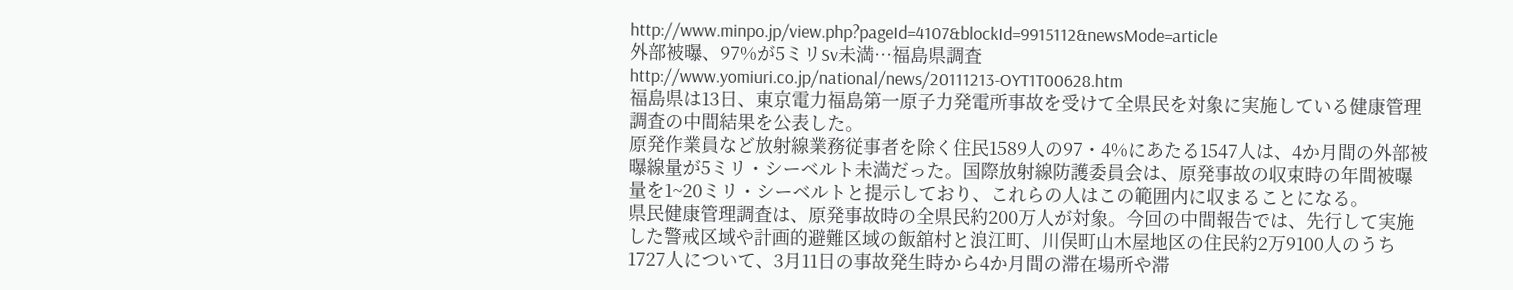http://www.minpo.jp/view.php?pageId=4107&blockId=9915112&newsMode=article
外部被曝、97%が5ミリSv未満…福島県調査
http://www.yomiuri.co.jp/national/news/20111213-OYT1T00628.htm
福島県は13日、東京電力福島第一原子力発電所事故を受けて全県民を対象に実施している健康管理調査の中間結果を公表した。
原発作業員など放射線業務従事者を除く住民1589人の97・4%にあたる1547人は、4か月間の外部被曝線量が5ミリ・シーベルト未満だった。国際放射線防護委員会は、原発事故の収束時の年間被曝量を1~20ミリ・シーベルトと提示しており、これらの人はこの範囲内に収まることになる。
県民健康管理調査は、原発事故時の全県民約200万人が対象。今回の中間報告では、先行して実施した警戒区域や計画的避難区域の飯舘村と浪江町、川俣町山木屋地区の住民約2万9100人のうち1727人について、3月11日の事故発生時から4か月間の滞在場所や滞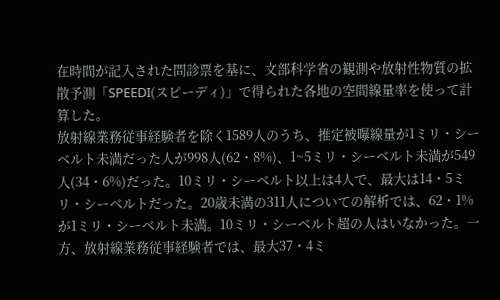在時間が記入された問診票を基に、文部科学省の観測や放射性物質の拡散予測「SPEEDI(スピーディ)」で得られた各地の空間線量率を使って計算した。
放射線業務従事経験者を除く1589人のうち、推定被曝線量が1ミリ・シーベルト未満だった人が998人(62・8%)、1~5ミリ・シーベルト未満が549人(34・6%)だった。10ミリ・シーベルト以上は4人で、最大は14・5ミリ・シーベルトだった。20歳未満の311人についての解析では、62・1%が1ミリ・シーベルト未満。10ミリ・シーベルト超の人はいなかった。一方、放射線業務従事経験者では、最大37・4ミ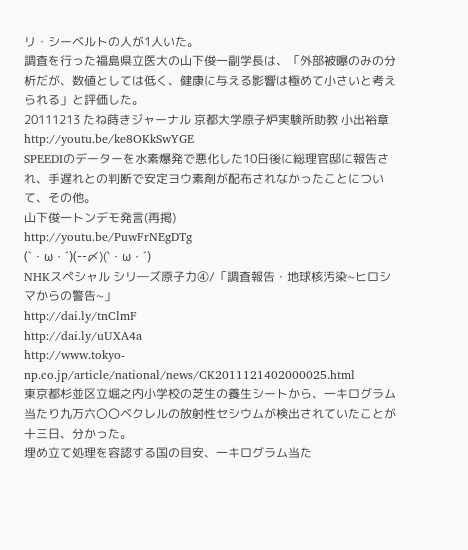リ・シーベルトの人が1人いた。
調査を行った福島県立医大の山下俊一副学長は、「外部被曝のみの分析だが、数値としては低く、健康に与える影響は極めて小さいと考えられる」と評価した。
20111213 たね蒔きジャーナル 京都大学原子炉実験所助教 小出裕章
http://youtu.be/ke8OKkSwYGE
SPEEDIのデーターを水素爆発で悪化した10日後に総理官邸に報告され、手遅れとの判断で安定ヨウ素剤が配布されなかったことについて、その他。
山下俊一トンデモ発言(再掲)
http://youtu.be/PuwFrNEgDTg
(`・ω・´)(--〆)(`・ω・´)
NHKスペシャル シリ―ズ原子力④/「調査報告・地球核汚染~ヒロシマからの警告~」
http://dai.ly/tnClmF
http://dai.ly/uUXA4a
http://www.tokyo-np.co.jp/article/national/news/CK2011121402000025.html
東京都杉並区立堀之内小学校の芝生の養生シートから、一キログラム当たり九万六〇〇ベクレルの放射性セシウムが検出されていたことが十三日、分かった。
埋め立て処理を容認する国の目安、一キログラム当た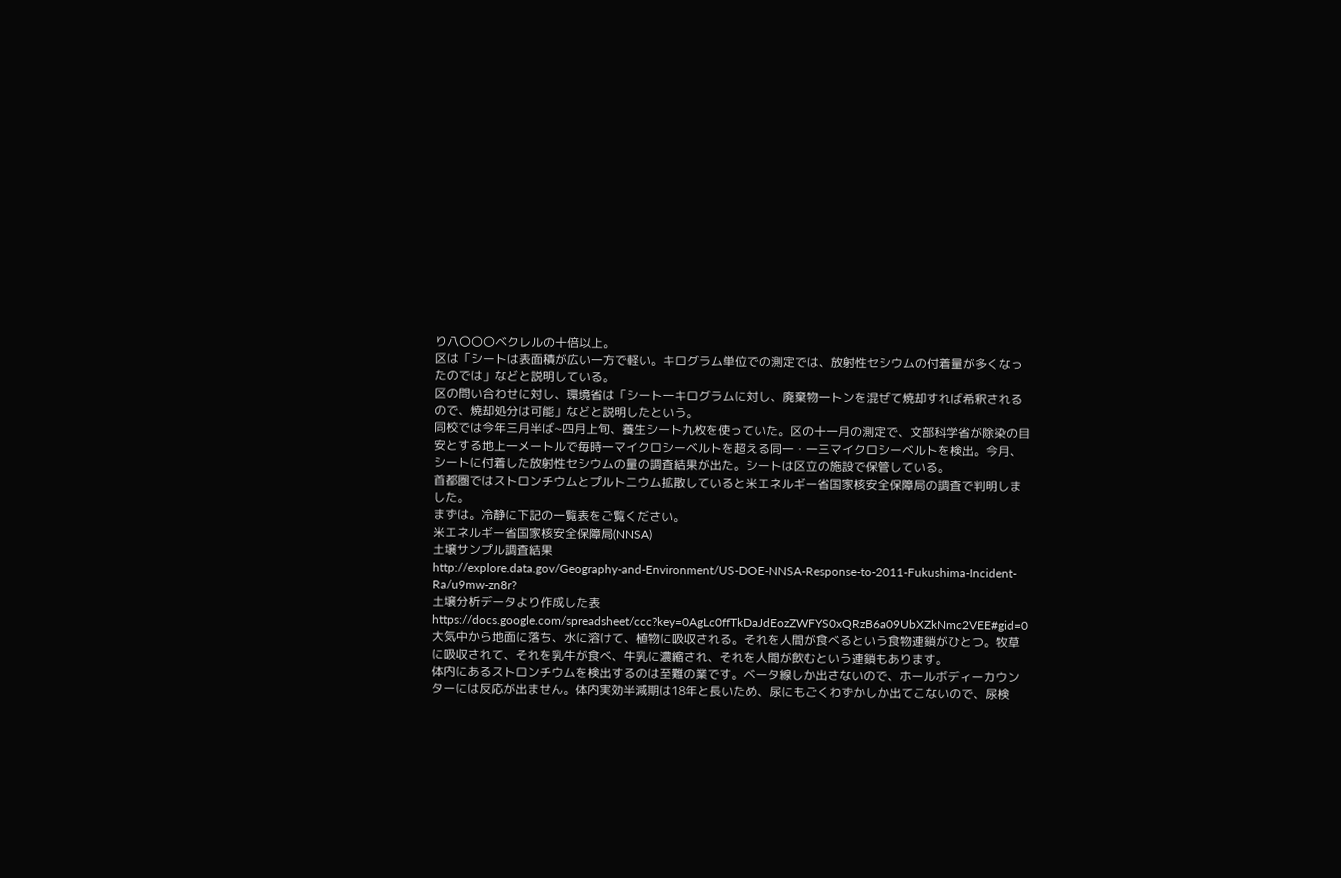り八〇〇〇ベクレルの十倍以上。
区は「シートは表面積が広い一方で軽い。キログラム単位での測定では、放射性セシウムの付着量が多くなったのでは」などと説明している。
区の問い合わせに対し、環境省は「シート一キログラムに対し、廃棄物一トンを混ぜて焼却すれば希釈されるので、焼却処分は可能」などと説明したという。
同校では今年三月半ば~四月上旬、養生シート九枚を使っていた。区の十一月の測定で、文部科学省が除染の目安とする地上一メートルで毎時一マイクロシーベルトを超える同一・一三マイクロシーベルトを検出。今月、シートに付着した放射性セシウムの量の調査結果が出た。シートは区立の施設で保管している。
首都圏ではストロンチウムとプルトニウム拡散していると米エネルギー省国家核安全保障局の調査で判明しました。
まずは。冷静に下記の一覧表をご覧ください。
米エネルギー省国家核安全保障局(NNSA)
土壌サンプル調査結果
http://explore.data.gov/Geography-and-Environment/US-DOE-NNSA-Response-to-2011-Fukushima-Incident-Ra/u9mw-zn8r?
土壌分析データより作成した表
https://docs.google.com/spreadsheet/ccc?key=0AgLc0ffTkDaJdEozZWFYS0xQRzB6a09UbXZkNmc2VEE#gid=0
大気中から地面に落ち、水に溶けて、植物に吸収される。それを人間が食べるという食物連鎖がひとつ。牧草に吸収されて、それを乳牛が食べ、牛乳に濃縮され、それを人間が飲むという連鎖もあります。
体内にあるストロンチウムを検出するのは至難の業です。ベータ線しか出さないので、ホールボディーカウンターには反応が出ません。体内実効半減期は18年と長いため、尿にもごくわずかしか出てこないので、尿検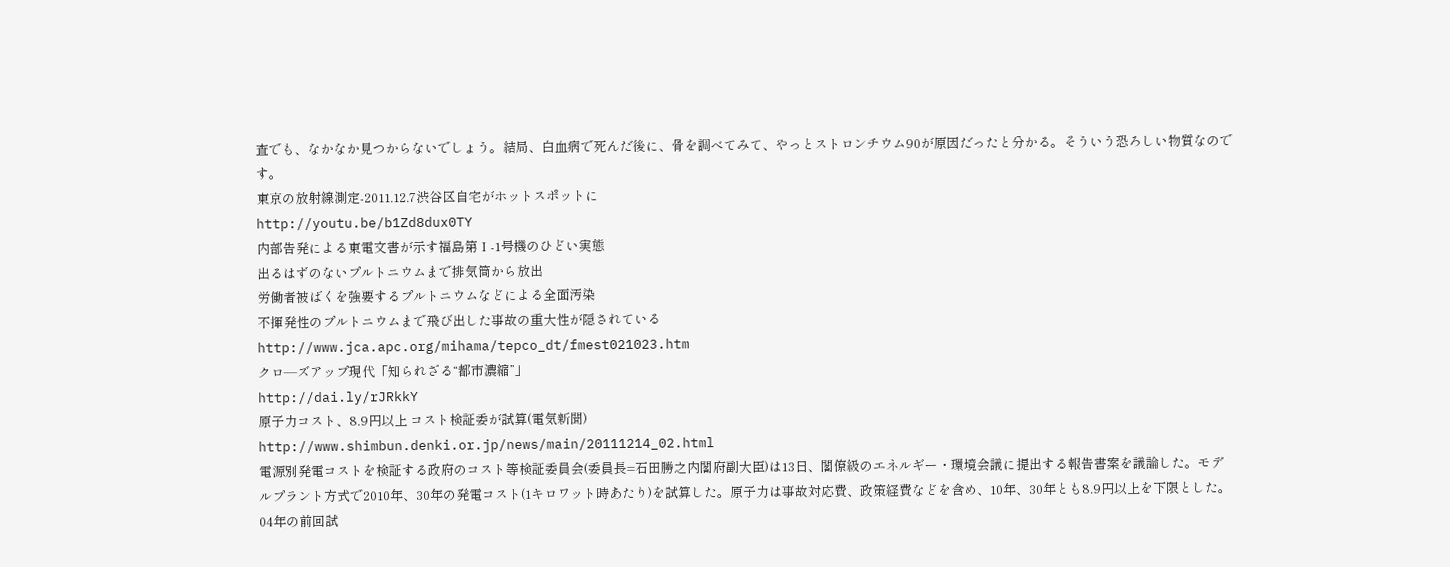査でも、なかなか見つからないでしょう。結局、白血病で死んだ後に、骨を調べてみて、やっとストロンチウム90が原因だったと分かる。そういう恐ろしい物質なのです。
東京の放射線測定-2011.12.7渋谷区自宅がホットスポットに
http://youtu.be/b1Zd8dux0TY
内部告発による東電文書が示す福島第Ⅰ-1号機のひどい実態
出るはずのないプルトニウムまで排気筒から放出
労働者被ばくを強要するプルトニウムなどによる全面汚染
不揮発性のプルトニウムまで飛び出した事故の重大性が隠されている
http://www.jca.apc.org/mihama/tepco_dt/fmest021023.htm
クロ―ズアップ現代「知られざる“都市濃縮”」
http://dai.ly/rJRkkY
原子力コスト、8.9円以上 コスト検証委が試算(電気新聞)
http://www.shimbun.denki.or.jp/news/main/20111214_02.html
電源別発電コストを検証する政府のコスト等検証委員会(委員長=石田勝之内閣府副大臣)は13日、閣僚級のエネルギー・環境会議に提出する報告書案を議論した。モデルプラント方式で2010年、30年の発電コスト(1キロワット時あたり)を試算した。原子力は事故対応費、政策経費などを含め、10年、30年とも8.9円以上を下限とした。04年の前回試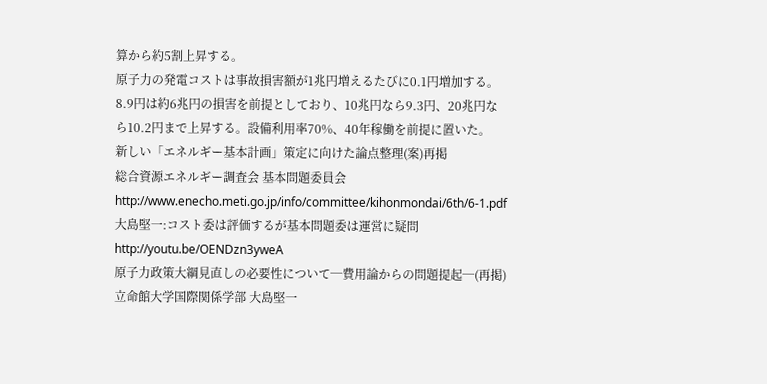算から約5割上昇する。
原子力の発電コストは事故損害額が1兆円増えるたびに0.1円増加する。8.9円は約6兆円の損害を前提としており、10兆円なら9.3円、20兆円なら10.2円まで上昇する。設備利用率70%、40年稼働を前提に置いた。
新しい「エネルギー基本計画」策定に向けた論点整理(案)再掲
総合資源エネルギー調査会 基本問題委員会
http://www.enecho.meti.go.jp/info/committee/kihonmondai/6th/6-1.pdf
大島堅一:コスト委は評価するが基本問題委は運営に疑問
http://youtu.be/OENDzn3yweA
原子力政策大綱見直しの必要性について─費用論からの問題提起─(再掲)
立命館大学国際関係学部 大島堅一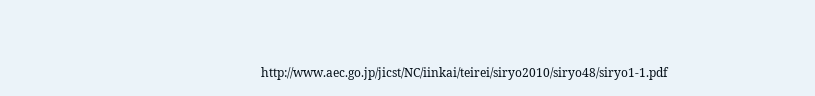http://www.aec.go.jp/jicst/NC/iinkai/teirei/siryo2010/siryo48/siryo1-1.pdf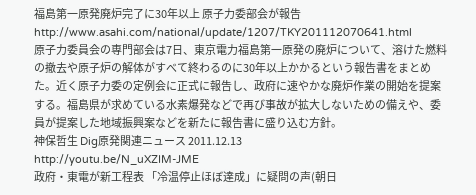福島第一原発廃炉完了に30年以上 原子力委部会が報告
http://www.asahi.com/national/update/1207/TKY201112070641.html
原子力委員会の専門部会は7日、東京電力福島第一原発の廃炉について、溶けた燃料の撤去や原子炉の解体がすべて終わるのに30年以上かかるという報告書をまとめた。近く原子力委の定例会に正式に報告し、政府に速やかな廃炉作業の開始を提案する。福島県が求めている水素爆発などで再び事故が拡大しないための備えや、委員が提案した地域振興案などを新たに報告書に盛り込む方針。
神保哲生 Dig原発関連ニュース 2011.12.13
http://youtu.be/N_uXZIM-JME
政府・東電が新工程表 「冷温停止ほぼ達成」に疑問の声(朝日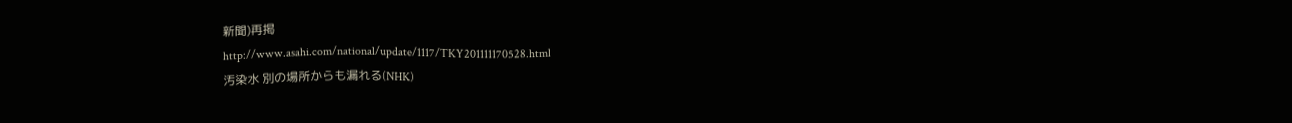新聞)再掲
http://www.asahi.com/national/update/1117/TKY201111170528.html
汚染水 別の場所からも漏れる(NHK)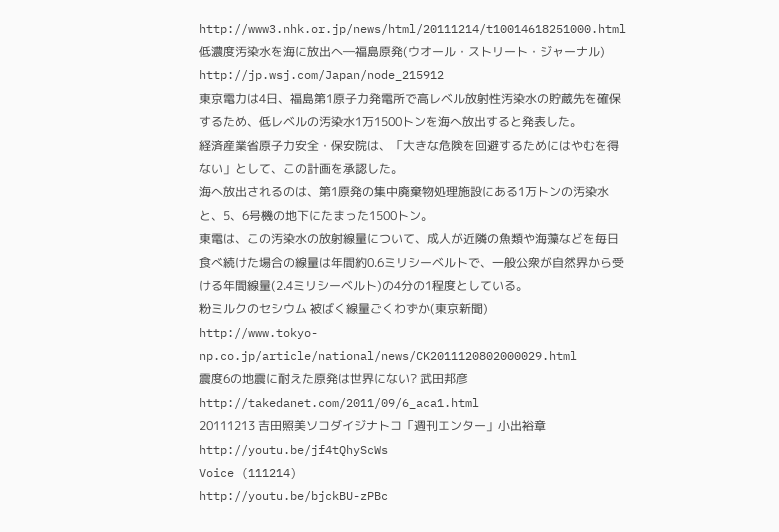http://www3.nhk.or.jp/news/html/20111214/t10014618251000.html
低濃度汚染水を海に放出へ―福島原発(ウオール・ストリート・ジャーナル)
http://jp.wsj.com/Japan/node_215912
東京電力は4日、福島第1原子力発電所で高レベル放射性汚染水の貯蔵先を確保するため、低レベルの汚染水1万1500トンを海へ放出すると発表した。
経済産業省原子力安全・保安院は、「大きな危険を回避するためにはやむを得ない」として、この計画を承認した。
海へ放出されるのは、第1原発の集中廃棄物処理施設にある1万トンの汚染水と、5、6号機の地下にたまった1500トン。
東電は、この汚染水の放射線量について、成人が近隣の魚類や海藻などを毎日食べ続けた場合の線量は年間約0.6ミリシーベルトで、一般公衆が自然界から受ける年間線量(2.4ミリシーベルト)の4分の1程度としている。
粉ミルクのセシウム 被ばく線量ごくわずか(東京新聞)
http://www.tokyo-np.co.jp/article/national/news/CK2011120802000029.html
震度6の地震に耐えた原発は世界にない? 武田邦彦
http://takedanet.com/2011/09/6_aca1.html
20111213 吉田照美ソコダイジナトコ「週刊エンター」小出裕章
http://youtu.be/jf4tQhyScWs
Voice (111214)
http://youtu.be/bjckBU-zPBc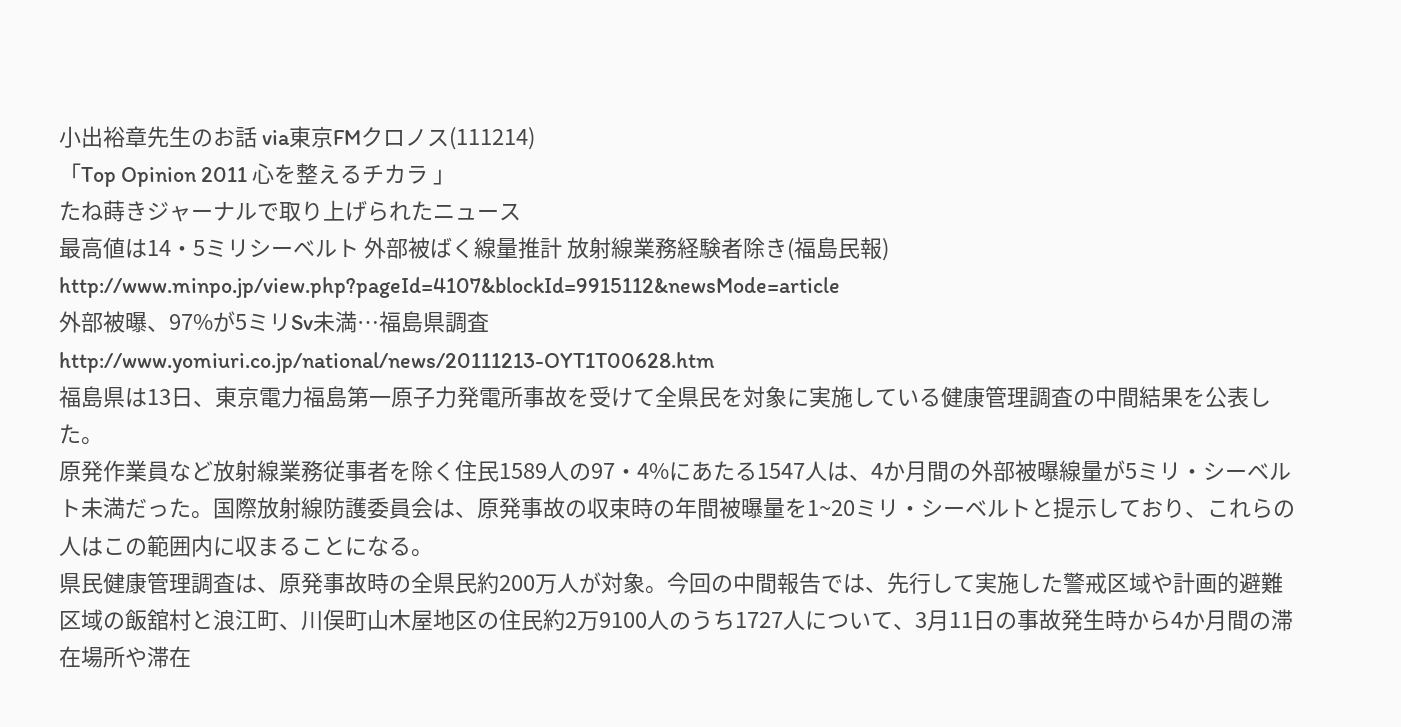小出裕章先生のお話 via東京FMクロノス(111214)
「Top Opinion 2011 心を整えるチカラ 」
たね蒔きジャーナルで取り上げられたニュース
最高値は14・5ミリシーベルト 外部被ばく線量推計 放射線業務経験者除き(福島民報)
http://www.minpo.jp/view.php?pageId=4107&blockId=9915112&newsMode=article
外部被曝、97%が5ミリSv未満…福島県調査
http://www.yomiuri.co.jp/national/news/20111213-OYT1T00628.htm
福島県は13日、東京電力福島第一原子力発電所事故を受けて全県民を対象に実施している健康管理調査の中間結果を公表した。
原発作業員など放射線業務従事者を除く住民1589人の97・4%にあたる1547人は、4か月間の外部被曝線量が5ミリ・シーベルト未満だった。国際放射線防護委員会は、原発事故の収束時の年間被曝量を1~20ミリ・シーベルトと提示しており、これらの人はこの範囲内に収まることになる。
県民健康管理調査は、原発事故時の全県民約200万人が対象。今回の中間報告では、先行して実施した警戒区域や計画的避難区域の飯舘村と浪江町、川俣町山木屋地区の住民約2万9100人のうち1727人について、3月11日の事故発生時から4か月間の滞在場所や滞在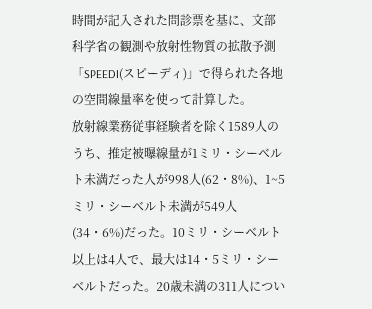時間が記入された問診票を基に、文部科学省の観測や放射性物質の拡散予測「SPEEDI(スピーディ)」で得られた各地の空間線量率を使って計算した。
放射線業務従事経験者を除く1589人のうち、推定被曝線量が1ミリ・シーベルト未満だった人が998人(62・8%)、1~5ミリ・シーベルト未満が549人(34・6%)だった。10ミリ・シーベルト以上は4人で、最大は14・5ミリ・シーベルトだった。20歳未満の311人につい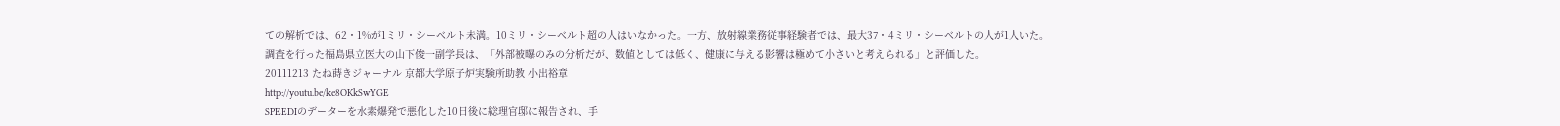ての解析では、62・1%が1ミリ・シーベルト未満。10ミリ・シーベルト超の人はいなかった。一方、放射線業務従事経験者では、最大37・4ミリ・シーベルトの人が1人いた。
調査を行った福島県立医大の山下俊一副学長は、「外部被曝のみの分析だが、数値としては低く、健康に与える影響は極めて小さいと考えられる」と評価した。
20111213 たね蒔きジャーナル 京都大学原子炉実験所助教 小出裕章
http://youtu.be/ke8OKkSwYGE
SPEEDIのデーターを水素爆発で悪化した10日後に総理官邸に報告され、手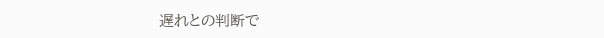遅れとの判断で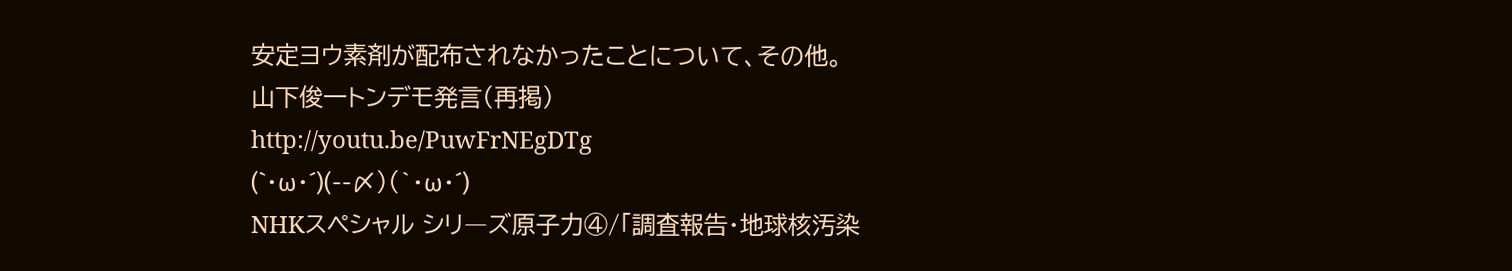安定ヨウ素剤が配布されなかったことについて、その他。
山下俊一トンデモ発言(再掲)
http://youtu.be/PuwFrNEgDTg
(`・ω・´)(--〆)(`・ω・´)
NHKスペシャル シリ―ズ原子力④/「調査報告・地球核汚染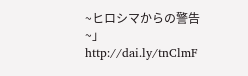~ヒロシマからの警告~」
http://dai.ly/tnClmF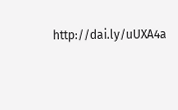http://dai.ly/uUXA4a